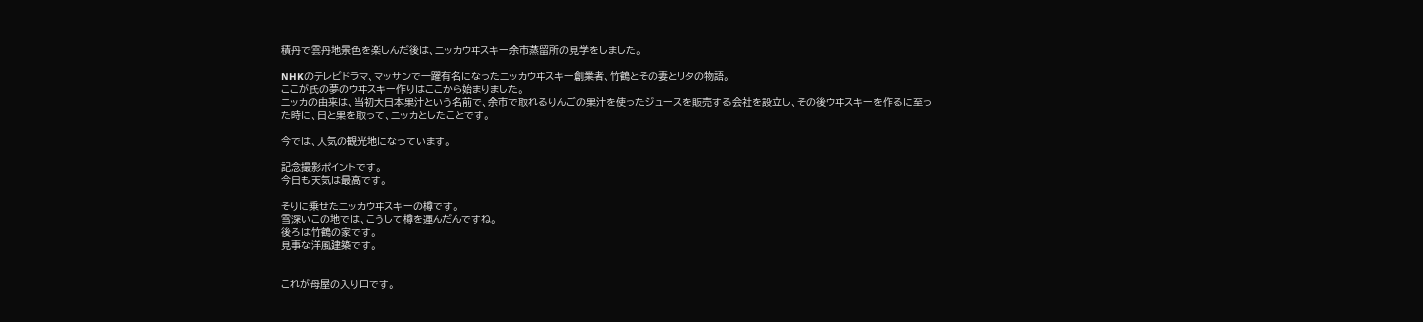積丹で雲丹地景色を楽しんだ後は、ニッカウヰスキー余市蒸留所の見学をしました。

NHKのテレビドラマ、マッサンで一躍有名になったニッカウヰスキー創業者、竹鶴とその妻とリタの物語。
ここが氏の夢のウヰスキー作りはここから始まりました。
ニッカの由来は、当初大日本果汁という名前で、余市で取れるりんごの果汁を使ったジュースを販売する会社を設立し、その後ウヰスキーを作るに至った時に、日と果を取って、ニッカとしたことです。

今では、人気の観光地になっています。

記念撮影ポイントです。
今日も天気は最高です。

そりに乗せたニッカウヰスキーの樽です。
雪深いこの地では、こうして樽を運んだんですね。
後ろは竹鶴の家です。
見事な洋風建築です。


これが母屋の入り口です。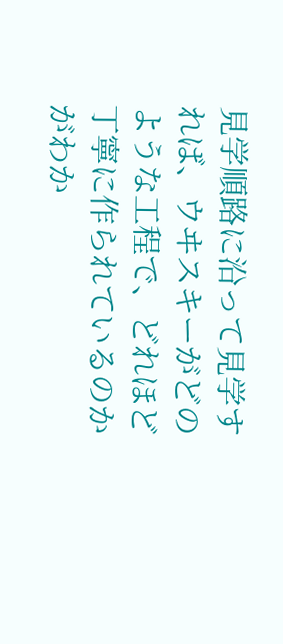見学順路に沿って見学すれば、ウヰスキーがどのような工程で、どれほど丁寧に作られているのかがわか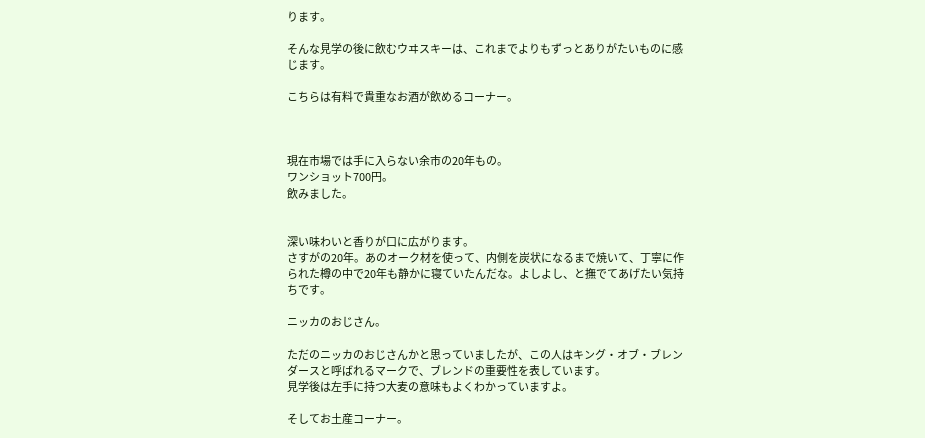ります。

そんな見学の後に飲むウヰスキーは、これまでよりもずっとありがたいものに感じます。

こちらは有料で貴重なお酒が飲めるコーナー。



現在市場では手に入らない余市の20年もの。
ワンショット700円。
飲みました。


深い味わいと香りが口に広がります。
さすがの20年。あのオーク材を使って、内側を炭状になるまで焼いて、丁寧に作られた樽の中で20年も静かに寝ていたんだな。よしよし、と撫でてあげたい気持ちです。

ニッカのおじさん。

ただのニッカのおじさんかと思っていましたが、この人はキング・オブ・ブレンダースと呼ばれるマークで、ブレンドの重要性を表しています。
見学後は左手に持つ大麦の意味もよくわかっていますよ。

そしてお土産コーナー。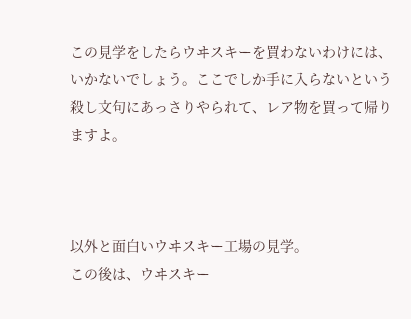この見学をしたらウヰスキーを買わないわけには、いかないでしょう。ここでしか手に入らないという殺し文句にあっさりやられて、レア物を買って帰りますよ。



以外と面白いウヰスキー工場の見学。
この後は、ウヰスキー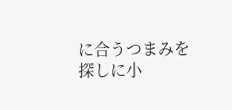に合うつまみを探しに小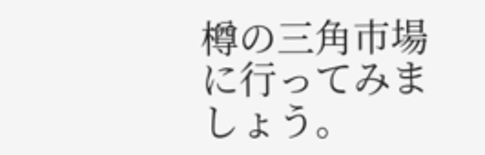樽の三角市場に行ってみましょう。